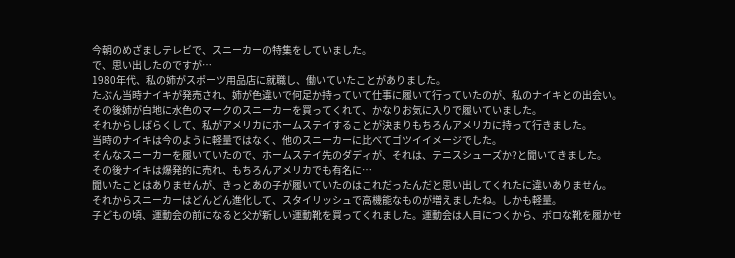今朝のめざましテレビで、スニーカーの特集をしていました。
で、思い出したのですが…
1980年代、私の姉がスポーツ用品店に就職し、働いていたことがありました。
たぶん当時ナイキが発売され、姉が色違いで何足か持っていて仕事に履いて行っていたのが、私のナイキとの出会い。
その後姉が白地に水色のマークのスニーカーを買ってくれて、かなりお気に入りで履いていました。
それからしばらくして、私がアメリカにホームステイすることが決まりもちろんアメリカに持って行きました。
当時のナイキは今のように軽量ではなく、他のスニーカーに比べてゴツイイメージでした。
そんなスニーカーを履いていたので、ホームステイ先のダディが、それは、テニスシューズか?と聞いてきました。
その後ナイキは爆発的に売れ、もちろんアメリカでも有名に…
聞いたことはありませんが、きっとあの子が履いていたのはこれだったんだと思い出してくれたに違いありません。
それからスニーカーはどんどん進化して、スタイリッシュで高機能なものが増えましたね。しかも軽量。
子どもの頃、運動会の前になると父が新しい運動靴を買ってくれました。運動会は人目につくから、ボロな靴を履かせ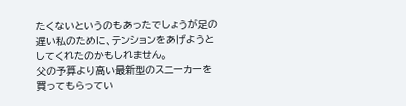たくないというのもあったでしょうが足の遅い私のために、テンションをあげようとしてくれたのかもしれません。
父の予算より高い最新型のスニーカーを買ってもらってい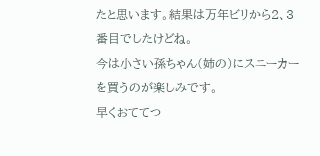たと思います。結果は万年ビリから2、3番目でしたけどね。
今は小さい孫ちゃん(姉の)にスニーカーを買うのが楽しみです。
早くおててつ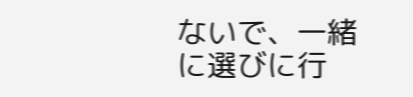ないで、一緒に選びに行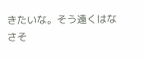きたいな。そう遠くはなさそ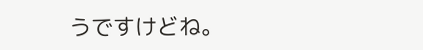うですけどね。